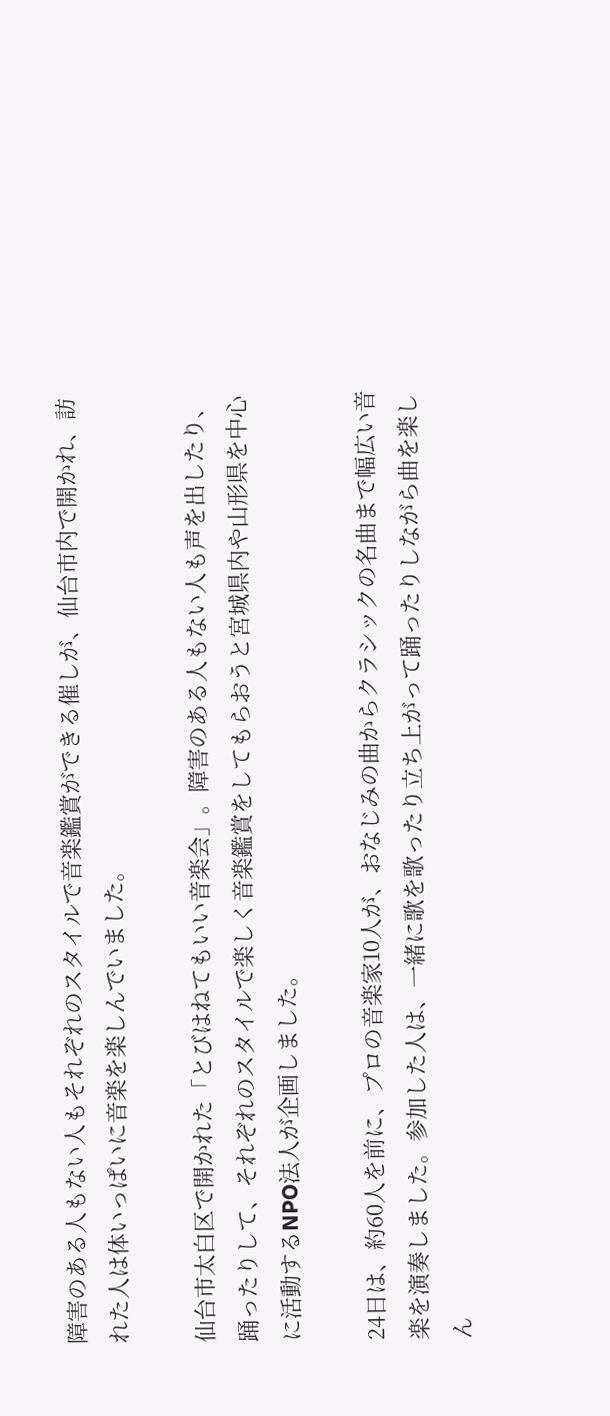障害のある人もない人もそれぞれのスタイルで音楽鑑賞ができる催しが、仙台市内で開かれ、訪れた人は体いっぱいに音楽を楽しんでいました。

仙台市太白区で開かれた「とびはねてもいい音楽会」。障害のある人もない人も声を出したり、踊ったりして、それぞれのスタイルで楽しく音楽鑑賞をしてもらおうと宮城県内や山形県を中心に活動するNPO法人が企画しました。

24日は、約60人を前に、プロの音楽家10人が、おなじみの曲からクラシックの名曲まで幅広い音楽を演奏しました。参加した人は、一緒に歌を歌ったり立ち上がって踊ったりしながら曲を楽しん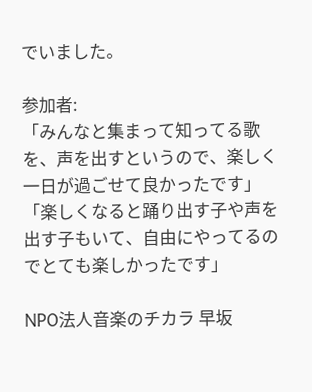でいました。

参加者:
「みんなと集まって知ってる歌を、声を出すというので、楽しく一日が過ごせて良かったです」
「楽しくなると踊り出す子や声を出す子もいて、自由にやってるのでとても楽しかったです」

NPO法人音楽のチカラ 早坂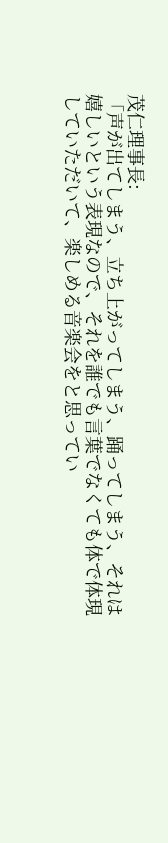茂仁理事長:
「声が出てしまう、立ち上がってしまう、踊ってしまう、それは嬉しいという表現なので、それを誰でも言葉でなくても体で体現していただいて、楽しめる音楽会をと思ってい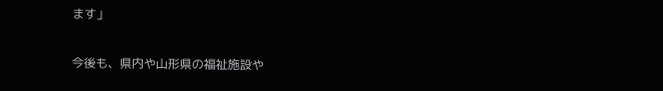ます」

今後も、県内や山形県の福祉施設や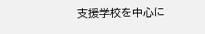支援学校を中心に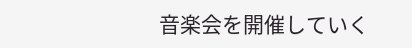音楽会を開催していく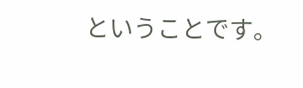ということです。